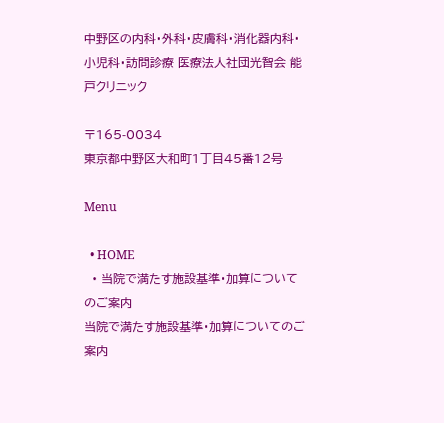中野区の内科・外科・皮膚科・消化器内科・小児科・訪問診療 医療法人社団光智会 能戸クリニック

〒165-0034
東京都中野区大和町1丁目45番12号

Menu

  • HOME
  • 当院で満たす施設基準・加算についてのご案内
当院で満たす施設基準・加算についてのご案内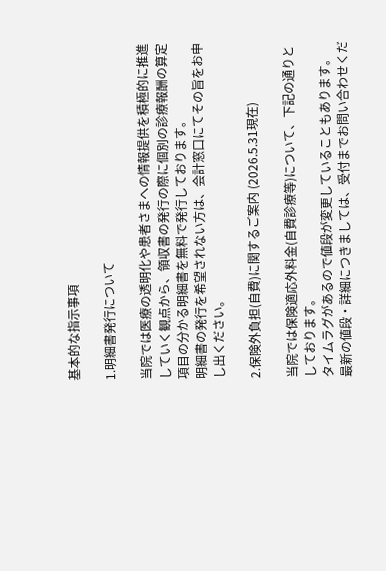基本的な指示事項

1.明細書発行について

当院では医療の透明化や患者さまへの情報提供を積極的に推進していく観点から、領収書の発行の際に個別の診療報酬の算定項目の分かる明細書を無料で発行しております。
明細書の発行を希望されない方は、会計窓口にてその旨をお申し出ください。

2.保険外負担(自費)に関するご案内 (2026.5.31現在)

当院では保険適応外料金(自費診療等)について、下記の通りとしております。
タイムラグがあるので値段が変更していることもあります。
最新の値段・詳細につきましては、受付までお問い合わせくだ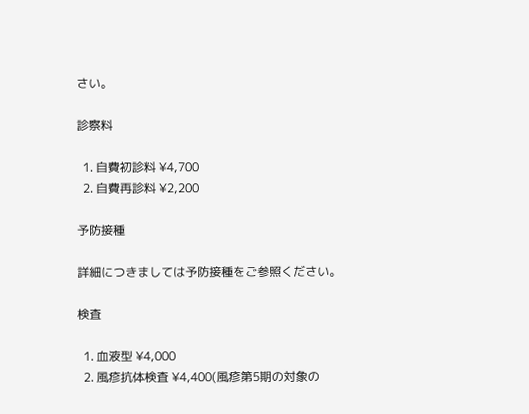さい。

診察料

  1. 自費初診料 ¥4,700
  2. 自費再診料 ¥2,200

予防接種

詳細につきましては予防接種をご参照ください。

検査

  1. 血液型 ¥4,000
  2. 風疹抗体検査 ¥4,400(風疹第5期の対象の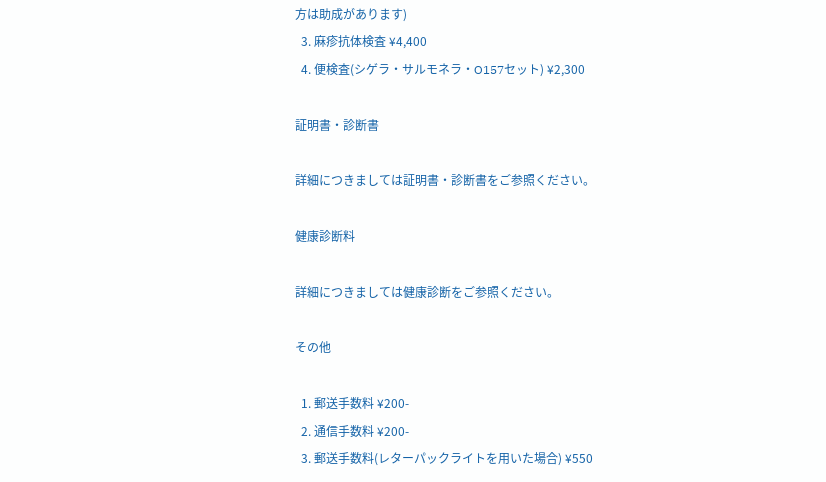方は助成があります)
  3. 麻疹抗体検査 ¥4,400
  4. 便検査(シゲラ・サルモネラ・O157セット) ¥2,300

証明書・診断書

詳細につきましては証明書・診断書をご参照ください。

健康診断料

詳細につきましては健康診断をご参照ください。

その他

  1. 郵送手数料 ¥200-
  2. 通信手数料 ¥200-
  3. 郵送手数料(レターパックライトを用いた場合) ¥550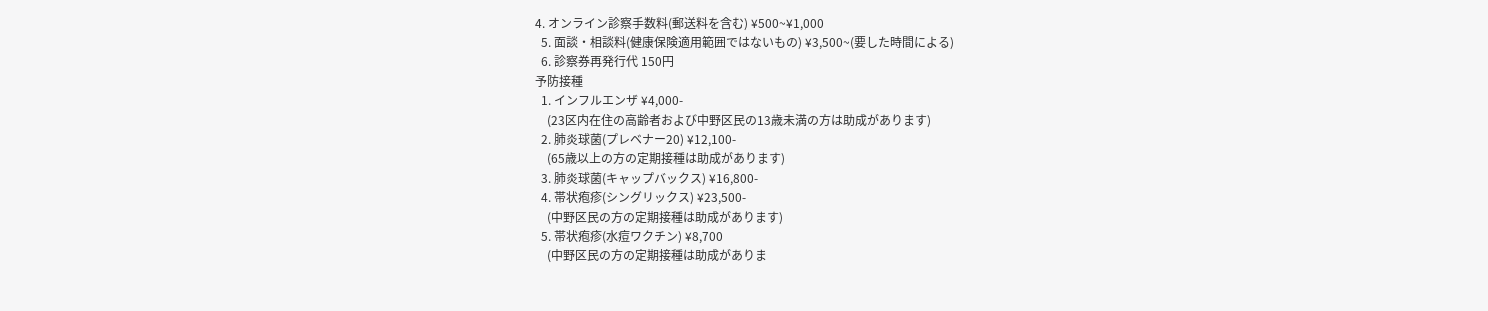4. オンライン診察手数料(郵送料を含む) ¥500~¥1,000
  5. 面談・相談料(健康保険適用範囲ではないもの) ¥3,500~(要した時間による)
  6. 診察券再発行代 150円
予防接種
  1. インフルエンザ ¥4,000-
    (23区内在住の高齢者および中野区民の13歳未満の方は助成があります)
  2. 肺炎球菌(プレベナー20) ¥12,100-
    (65歳以上の方の定期接種は助成があります)
  3. 肺炎球菌(キャップバックス) ¥16,800-
  4. 帯状疱疹(シングリックス) ¥23,500-
    (中野区民の方の定期接種は助成があります)
  5. 帯状疱疹(水痘ワクチン) ¥8,700
    (中野区民の方の定期接種は助成がありま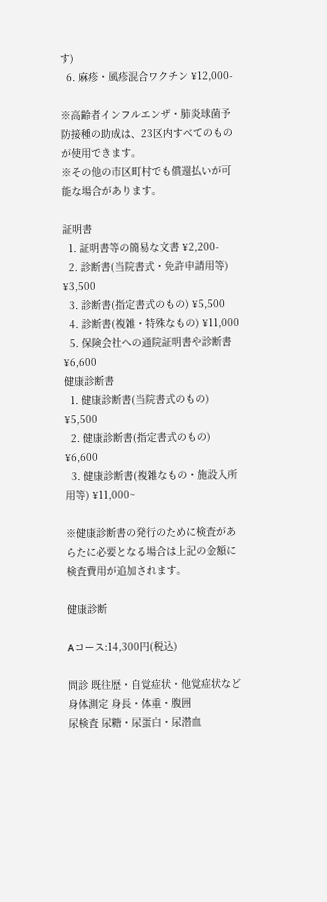す)
  6. 麻疹・風疹混合ワクチン ¥12,000-

※高齢者インフルエンザ・肺炎球菌予防接種の助成は、23区内すべてのものが使用できます。
※その他の市区町村でも償還払いが可能な場合があります。

証明書
  1. 証明書等の簡易な文書 ¥2,200-
  2. 診断書(当院書式・免許申請用等) ¥3,500
  3. 診断書(指定書式のもの) ¥5,500
  4. 診断書(複雑・特殊なもの) ¥11,000
  5. 保険会社への通院証明書や診断書 ¥6,600
健康診断書
  1. 健康診断書(当院書式のもの) ¥5,500
  2. 健康診断書(指定書式のもの) ¥6,600
  3. 健康診断書(複雑なもの・施設入所用等) ¥11,000~

※健康診断書の発行のために検査があらたに必要となる場合は上記の金額に検査費用が追加されます。

健康診断

Aコース:14,300円(税込)

問診 既往歴・自覚症状・他覚症状など
身体測定 身長・体重・腹囲
尿検査 尿糖・尿蛋白・尿潜血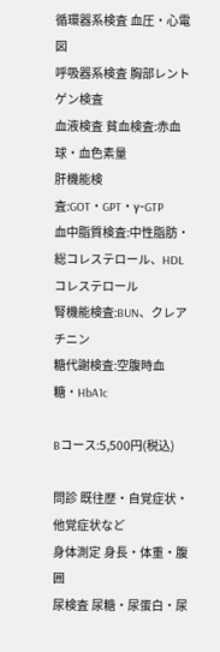循環器系検査 血圧・心電図
呼吸器系検査 胸部レントゲン検査
血液検査 貧血検査:赤血球・血色素量
肝機能検査:GOT・GPT・γ-GTP
血中脂質検査:中性脂肪・総コレステロール、HDLコレステロール
腎機能検査:BUN、クレアチニン
糖代謝検査:空腹時血糖・HbA1c

Bコース:5,500円(税込)

問診 既往歴・自覚症状・他覚症状など
身体測定 身長・体重・腹囲
尿検査 尿糖・尿蛋白・尿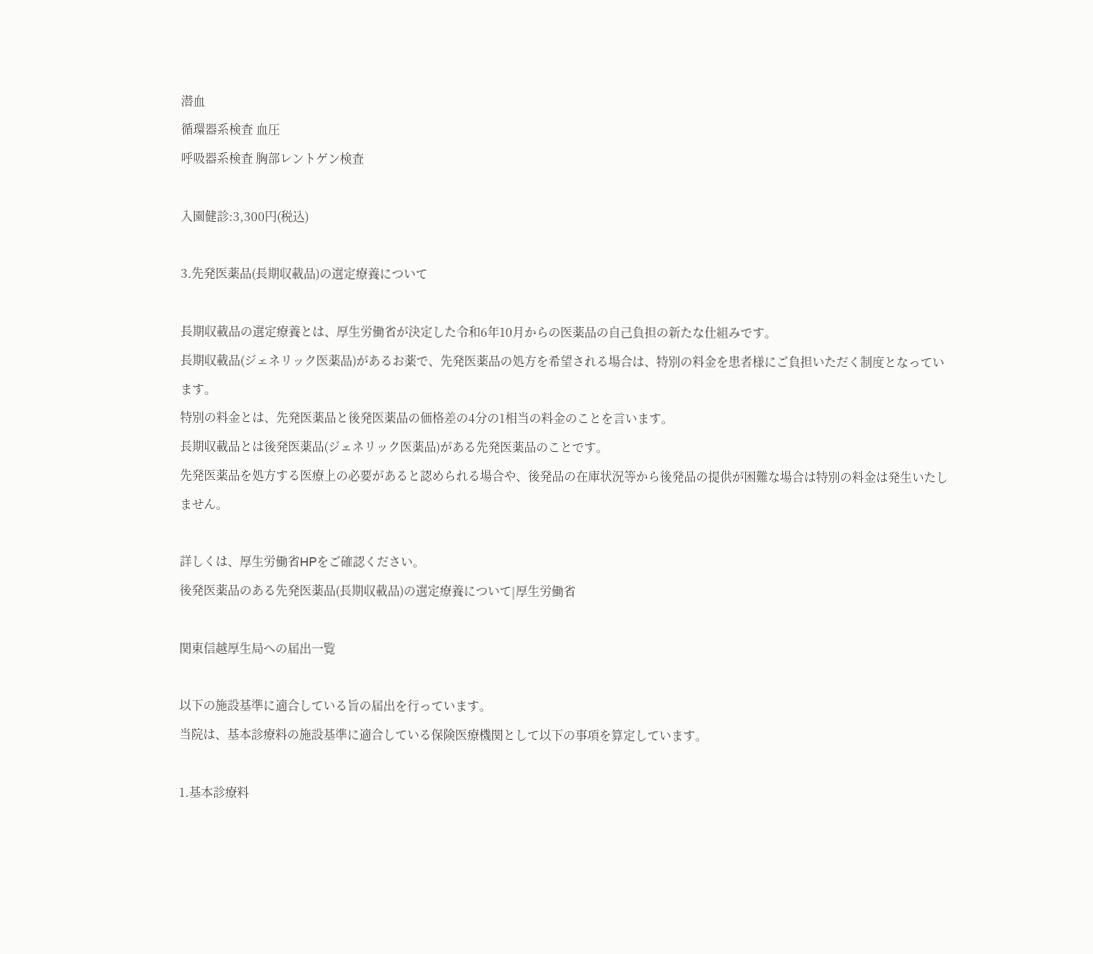潜血
循環器系検査 血圧
呼吸器系検査 胸部レントゲン検査

入園健診:3,300円(税込)

3.先発医薬品(長期収載品)の選定療養について

長期収載品の選定療養とは、厚生労働省が決定した令和6年10月からの医薬品の自己負担の新たな仕組みです。
長期収載品(ジェネリック医薬品)があるお薬で、先発医薬品の処方を希望される場合は、特別の料金を患者様にご負担いただく制度となっています。
特別の料金とは、先発医薬品と後発医薬品の価格差の4分の1相当の料金のことを言います。
長期収載品とは後発医薬品(ジェネリック医薬品)がある先発医薬品のことです。
先発医薬品を処方する医療上の必要があると認められる場合や、後発品の在庫状況等から後発品の提供が困難な場合は特別の料金は発生いたしません。

詳しくは、厚生労働省HPをご確認ください。
後発医薬品のある先発医薬品(長期収載品)の選定療養について|厚生労働省

関東信越厚生局への届出一覧

以下の施設基準に適合している旨の届出を行っています。
当院は、基本診療料の施設基準に適合している保険医療機関として以下の事項を算定しています。

1.基本診療料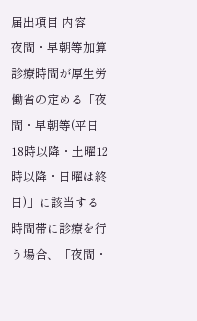届出項目 内容
夜間・早朝等加算 診療時間が厚生労働省の定める「夜間・早朝等(平日18時以降・土曜12時以降・日曜は終日)」に該当する時間帯に診療を行う場合、「夜間・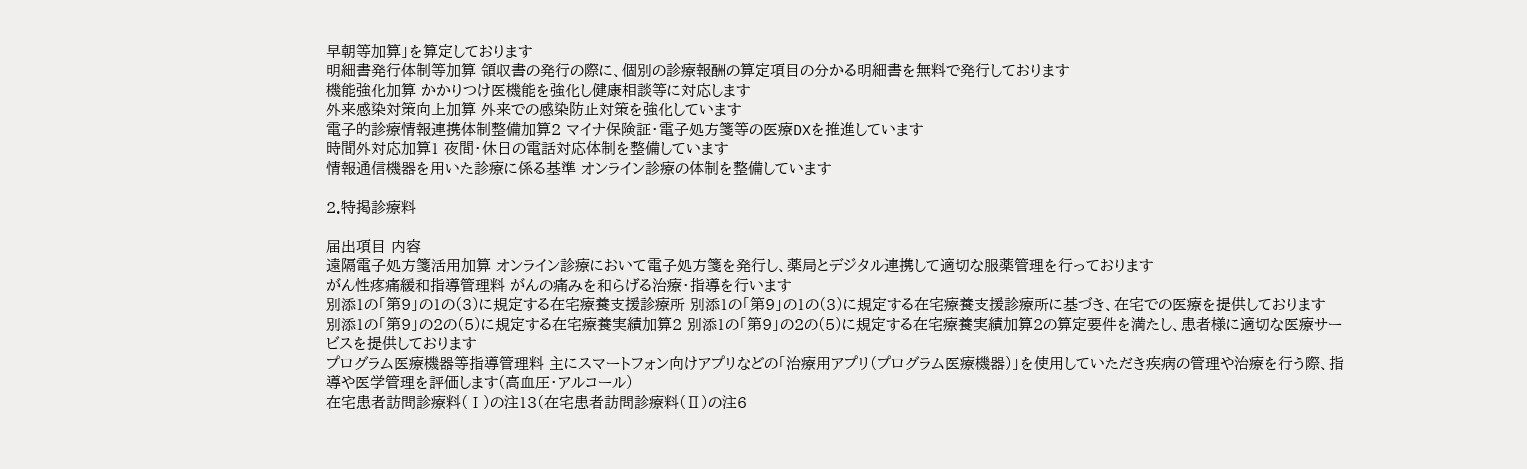早朝等加算」を算定しております
明細書発行体制等加算 領収書の発行の際に、個別の診療報酬の算定項目の分かる明細書を無料で発行しております
機能強化加算 かかりつけ医機能を強化し健康相談等に対応します
外来感染対策向上加算 外来での感染防止対策を強化しています
電子的診療情報連携体制整備加算2 マイナ保険証・電子処方箋等の医療DXを推進しています
時間外対応加算1 夜間・休日の電話対応体制を整備しています
情報通信機器を用いた診療に係る基準 オンライン診療の体制を整備しています

2.特掲診療料

届出項目 内容
遠隔電子処方箋活用加算 オンライン診療において電子処方箋を発行し、薬局とデジタル連携して適切な服薬管理を行っております
がん性疼痛緩和指導管理料 がんの痛みを和らげる治療・指導を行います
別添1の「第9」の1の(3)に規定する在宅療養支援診療所 別添1の「第9」の1の(3)に規定する在宅療養支援診療所に基づき、在宅での医療を提供しております
別添1の「第9」の2の(5)に規定する在宅療養実績加算2 別添1の「第9」の2の(5)に規定する在宅療養実績加算2の算定要件を満たし、患者様に適切な医療サービスを提供しております
プログラム医療機器等指導管理料 主にスマートフォン向けアプリなどの「治療用アプリ(プログラム医療機器)」を使用していただき疾病の管理や治療を行う際、指導や医学管理を評価します(高血圧・アルコール)
在宅患者訪問診療料(Ⅰ)の注13(在宅患者訪問診療料(Ⅱ)の注6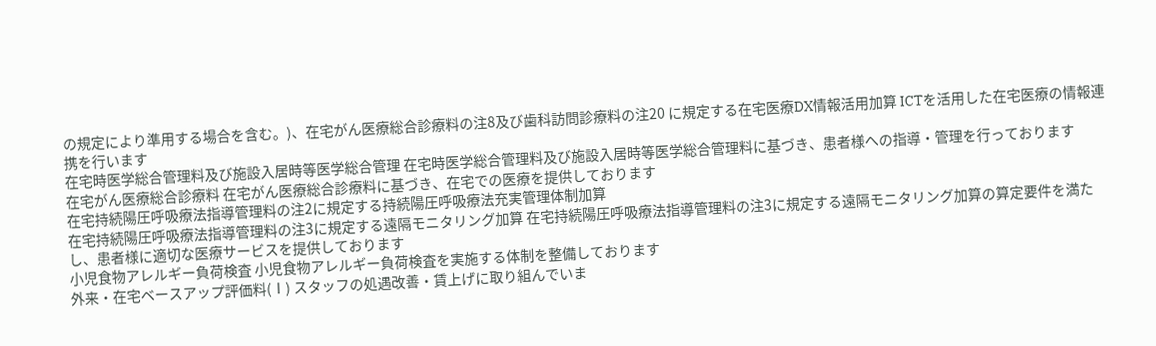の規定により準用する場合を含む。)、在宅がん医療総合診療料の注8及び歯科訪問診療料の注20 に規定する在宅医療DX情報活用加算 ICTを活用した在宅医療の情報連携を行います
在宅時医学総合管理料及び施設入居時等医学総合管理 在宅時医学総合管理料及び施設入居時等医学総合管理料に基づき、患者様への指導・管理を行っております
在宅がん医療総合診療料 在宅がん医療総合診療料に基づき、在宅での医療を提供しております
在宅持続陽圧呼吸療法指導管理料の注2に規定する持続陽圧呼吸療法充実管理体制加算
在宅持続陽圧呼吸療法指導管理料の注3に規定する遠隔モニタリング加算 在宅持続陽圧呼吸療法指導管理料の注3に規定する遠隔モニタリング加算の算定要件を満たし、患者様に適切な医療サービスを提供しております
小児食物アレルギー負荷検査 小児食物アレルギー負荷検査を実施する体制を整備しております
外来・在宅ベースアップ評価料(Ⅰ) スタッフの処遇改善・賃上げに取り組んでいま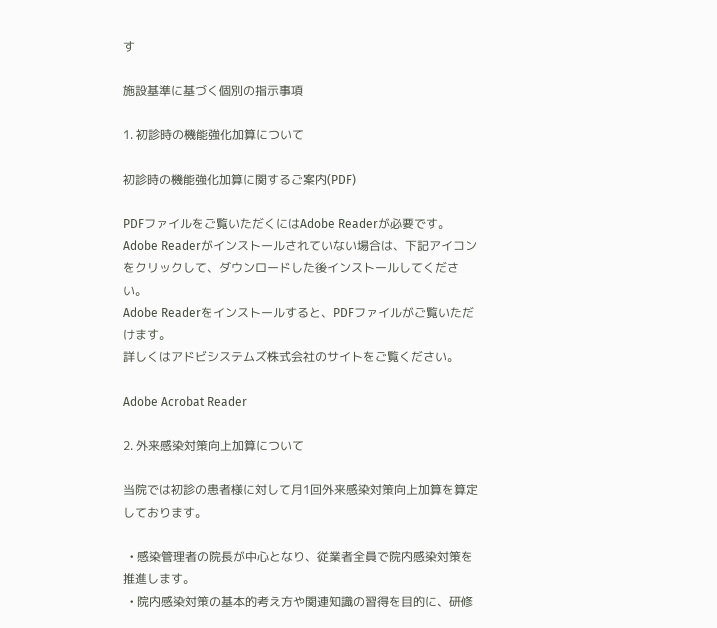す

施設基準に基づく個別の指示事項

1. 初診時の機能強化加算について

初診時の機能強化加算に関するご案内(PDF)

PDFファイルをご覧いただくにはAdobe Readerが必要です。
Adobe Readerがインストールされていない場合は、下記アイコンをクリックして、ダウンロードした後インストールしてください。
Adobe Readerをインストールすると、PDFファイルがご覧いただけます。
詳しくはアドビシステムズ株式会社のサイトをご覧ください。

Adobe Acrobat Reader

2. 外来感染対策向上加算について

当院では初診の患者様に対して月1回外来感染対策向上加算を算定しております。

  • 感染管理者の院長が中心となり、従業者全員で院内感染対策を推進します。
  • 院内感染対策の基本的考え方や関連知識の習得を目的に、研修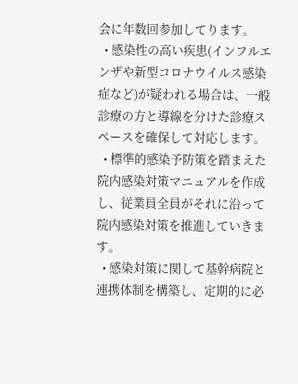会に年数回参加してります。
  • 感染性の高い疾患(インフルエンザや新型コロナウイルス感染症など)が疑われる場合は、一般診療の方と導線を分けた診療スペースを確保して対応します。
  • 標準的感染予防策を踏まえた院内感染対策マニュアルを作成し、従業員全員がそれに沿って院内感染対策を推進していきます。
  • 感染対策に関して基幹病院と連携体制を構築し、定期的に必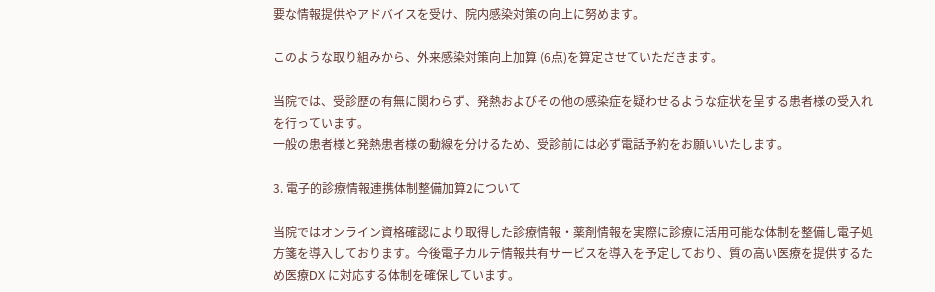要な情報提供やアドバイスを受け、院内感染対策の向上に努めます。

このような取り組みから、外来感染対策向上加算 (6点)を算定させていただきます。

当院では、受診歴の有無に関わらず、発熱およびその他の感染症を疑わせるような症状を呈する患者様の受入れを行っています。
一般の患者様と発熱患者様の動線を分けるため、受診前には必ず電話予約をお願いいたします。

3. 電子的診療情報連携体制整備加算2について

当院ではオンライン資格確認により取得した診療情報・薬剤情報を実際に診療に活用可能な体制を整備し電子処方箋を導入しております。今後電子カルテ情報共有サービスを導入を予定しており、質の高い医療を提供するため医療DX に対応する体制を確保しています。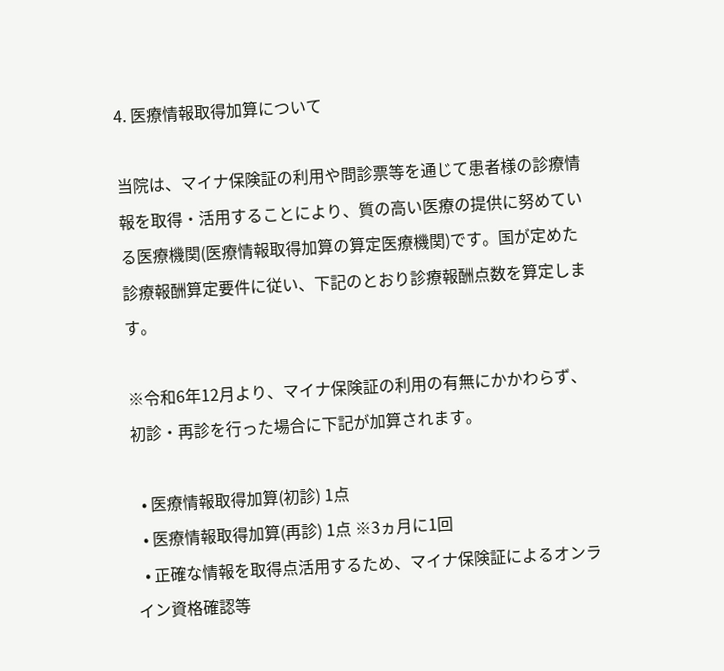4. 医療情報取得加算について

当院は、マイナ保険証の利用や問診票等を通じて患者様の診療情報を取得・活用することにより、質の高い医療の提供に努めている医療機関(医療情報取得加算の算定医療機関)です。国が定めた診療報酬算定要件に従い、下記のとおり診療報酬点数を算定します。

※令和6年12月より、マイナ保険証の利用の有無にかかわらず、初診・再診を行った場合に下記が加算されます。

  • 医療情報取得加算(初診) 1点
  • 医療情報取得加算(再診) 1点 ※3ヵ月に1回
  • 正確な情報を取得点活用するため、マイナ保険証によるオンライン資格確認等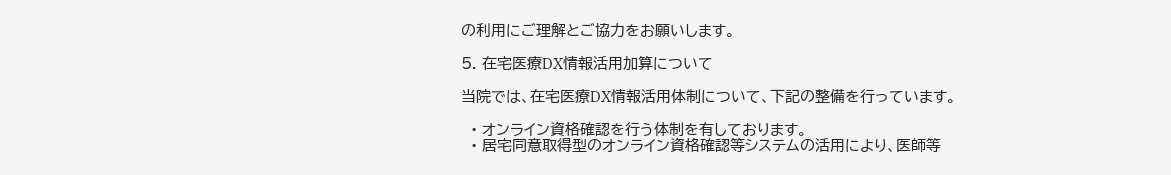の利用にご理解とご協力をお願いします。

5. 在宅医療DX情報活用加算について

当院では、在宅医療DX情報活用体制について、下記の整備を行っています。

  • オンライン資格確認を行う体制を有しております。
  • 居宅同意取得型のオンライン資格確認等システムの活用により、医師等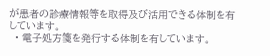が患者の診療情報等を取得及び活用できる体制を有しています。
  • 電子処方箋を発行する体制を有しています。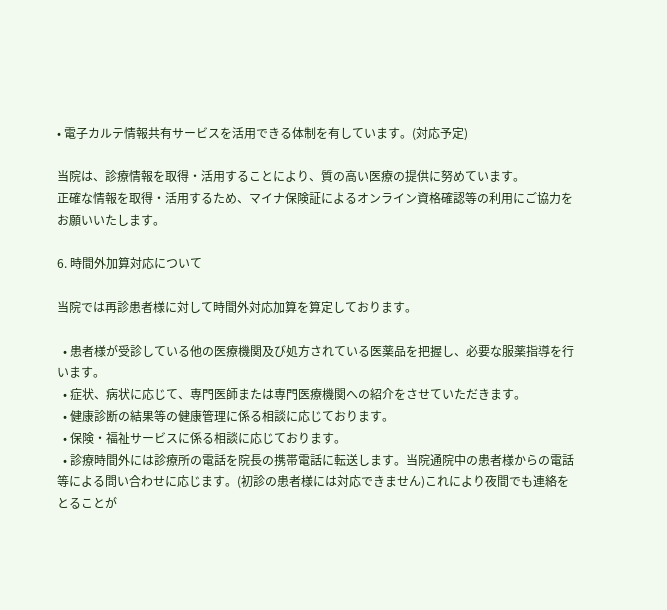• 電子カルテ情報共有サービスを活用できる体制を有しています。(対応予定)

当院は、診療情報を取得・活用することにより、質の高い医療の提供に努めています。
正確な情報を取得・活用するため、マイナ保険証によるオンライン資格確認等の利用にご協力をお願いいたします。

6. 時間外加算対応について

当院では再診患者様に対して時間外対応加算を算定しております。

  • 患者様が受診している他の医療機関及び処方されている医薬品を把握し、必要な服薬指導を行います。
  • 症状、病状に応じて、専門医師または専門医療機関への紹介をさせていただきます。
  • 健康診断の結果等の健康管理に係る相談に応じております。
  • 保険・福祉サービスに係る相談に応じております。
  • 診療時間外には診療所の電話を院長の携帯電話に転送します。当院通院中の患者様からの電話等による問い合わせに応じます。(初診の患者様には対応できません)これにより夜間でも連絡をとることが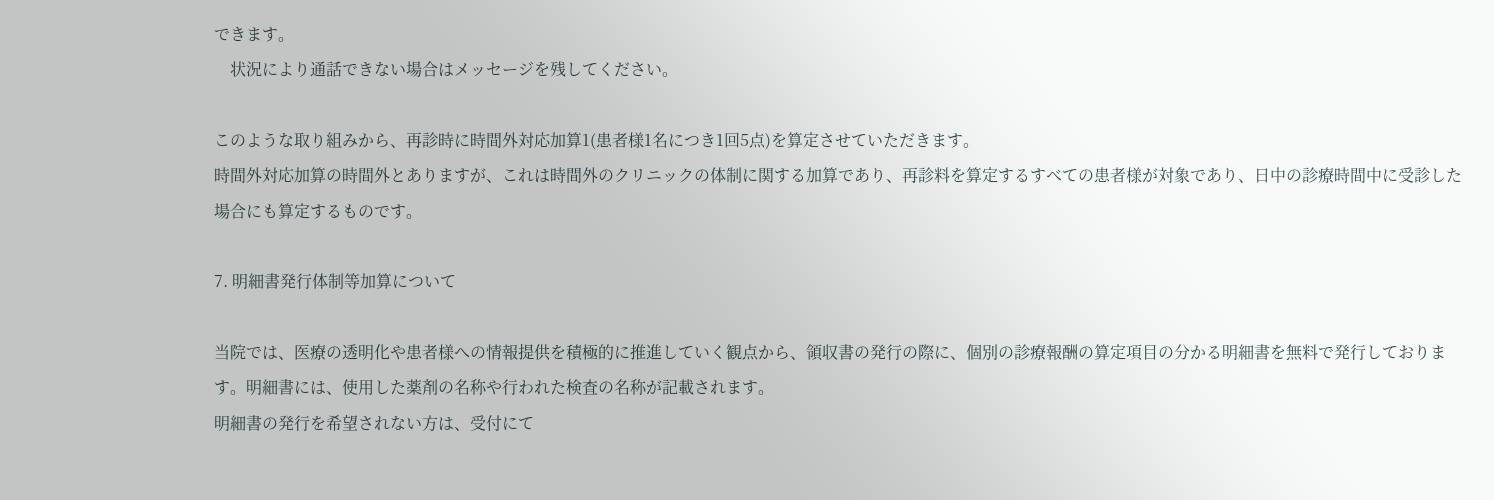できます。
    状況により通話できない場合はメッセージを残してください。

このような取り組みから、再診時に時間外対応加算1(患者様1名につき1回5点)を算定させていただきます。
時間外対応加算の時間外とありますが、これは時間外のクリニックの体制に関する加算であり、再診料を算定するすべての患者様が対象であり、日中の診療時間中に受診した場合にも算定するものです。

7. 明細書発行体制等加算について

当院では、医療の透明化や患者様への情報提供を積極的に推進していく観点から、領収書の発行の際に、個別の診療報酬の算定項目の分かる明細書を無料で発行しております。明細書には、使用した薬剤の名称や行われた検査の名称が記載されます。
明細書の発行を希望されない方は、受付にて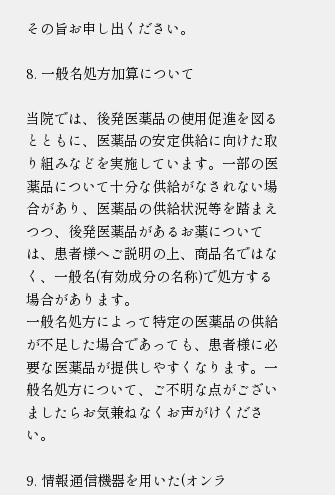その旨お申し出ください。

8. 一般名処方加算について

当院では、後発医薬品の使用促進を図るとともに、医薬品の安定供給に向けた取り組みなどを実施しています。一部の医薬品について十分な供給がなされない場合があり、医薬品の供給状況等を踏まえつつ、後発医薬品があるお薬については、患者様へご説明の上、商品名ではなく、一般名(有効成分の名称)で処方する場合があります。
一般名処方によって特定の医薬品の供給が不足した場合であっても、患者様に必要な医薬品が提供しやすくなります。一般名処方について、ご不明な点がございましたらお気兼ねなくお声がけください。

9. 情報通信機器を用いた(オンラ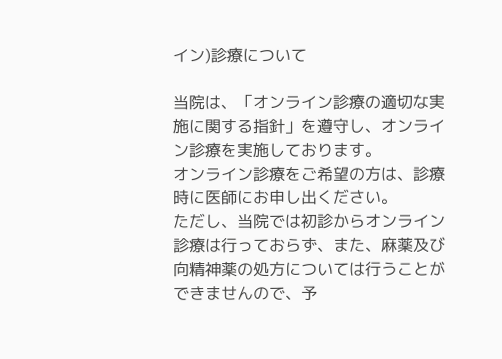イン)診療について

当院は、「オンライン診療の適切な実施に関する指針」を遵守し、オンライン診療を実施しております。
オンライン診療をご希望の方は、診療時に医師にお申し出ください。
ただし、当院では初診からオンライン診療は行っておらず、また、麻薬及び向精神薬の処方については行うことができませんので、予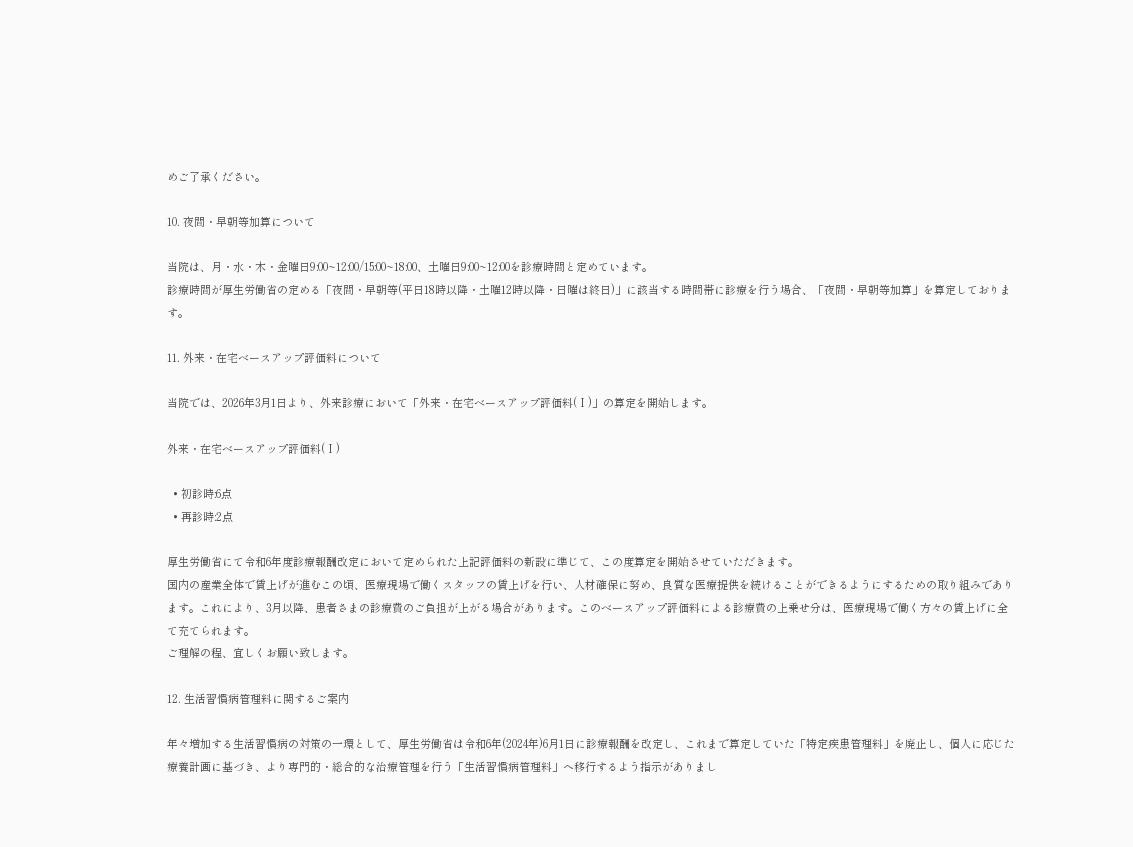めご了承ください。

10. 夜間・早朝等加算について

当院は、月・水・木・金曜日9:00~12:00/15:00~18:00、土曜日9:00~12:00を診療時間と定めています。
診療時間が厚生労働省の定める「夜間・早朝等(平日18時以降・土曜12時以降・日曜は終日)」に該当する時間帯に診療を行う場合、「夜間・早朝等加算」を算定しております。

11. 外来・在宅ベースアップ評価料について

当院では、2026年3月1日より、外来診療において「外来・在宅ベースアップ評価料(Ⅰ)」の算定を開始します。

外来・在宅ベースアップ評価料(Ⅰ)

  • 初診時:6点
  • 再診時:2点

厚生労働省にて令和6年度診療報酬改定において定められた上記評価料の新設に準じて、この度算定を開始させていただきます。
国内の産業全体で賃上げが進むこの頃、医療現場で働くスタッフの賃上げを行い、人材確保に努め、良質な医療提供を続けることができるようにするための取り組みであります。これにより、3月以降、患者さまの診療費のご負担が上がる場合があります。このベースアップ評価料による診療費の上乗せ分は、医療現場で働く方々の賃上げに全て充てられます。
ご理解の程、宜しくお願い致します。

12. 生活習慣病管理料に関するご案内

年々増加する生活習慣病の対策の一環として、厚生労働省は令和6年(2024年)6月1日に診療報酬を改定し、これまで算定していた「特定疾患管理料」を廃止し、個人に応じた療養計画に基づき、より専門的・総合的な治療管理を行う「生活習慣病管理料」へ移行するよう指示がありまし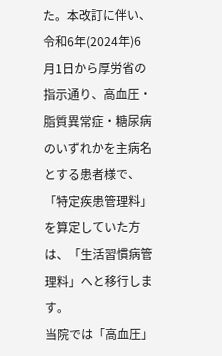た。本改訂に伴い、令和6年(2024年)6月1日から厚労省の指示通り、高血圧・脂質異常症・糖尿病のいずれかを主病名とする患者様で、「特定疾患管理料」を算定していた方は、「生活習慣病管理料」へと移行します。
当院では「高血圧」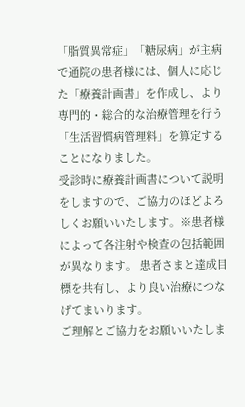「脂質異常症」「糖尿病」が主病で通院の患者様には、個人に応じた「療養計画書」を作成し、より専門的・総合的な治療管理を行う「生活習慣病管理料」を算定することになりました。
受診時に療養計画書について説明をしますので、ご協力のほどよろしくお願いいたします。※患者様によって各注射や検査の包括範囲が異なります。 患者さまと達成目標を共有し、より良い治療につなげてまいります。
ご理解とご協力をお願いいたしま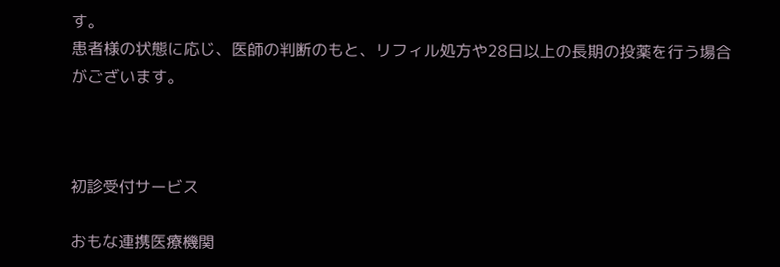す。
患者様の状態に応じ、医師の判断のもと、リフィル処方や28日以上の長期の投薬を行う場合がございます。



初診受付サービス

おもな連携医療機関